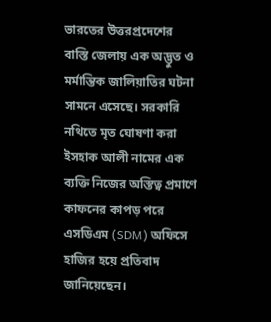ভারতের উত্তরপ্রদেশের বাস্তি জেলায় এক অদ্ভুত ও মর্মান্তিক জালিয়াতির ঘটনা সামনে এসেছে। সরকারি নথিতে মৃত ঘোষণা করা ইসহাক আলী নামের এক ব্যক্তি নিজের অস্তিত্ব প্রমাণে কাফনের কাপড় পরে এসডিএম (SDM) অফিসে হাজির হয়ে প্রতিবাদ জানিয়েছেন।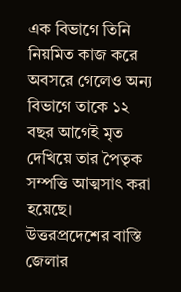এক বিভাগে তিনি নিয়মিত কাজ করে অবসরে গেলেও অন্য বিভাগে তাকে ১২ বছর আগেই মৃত দেখিয়ে তার পৈতৃক সম্পত্তি আত্মসাৎ করা হয়েছে।
উত্তরপ্রদেশের বাস্তি জেলার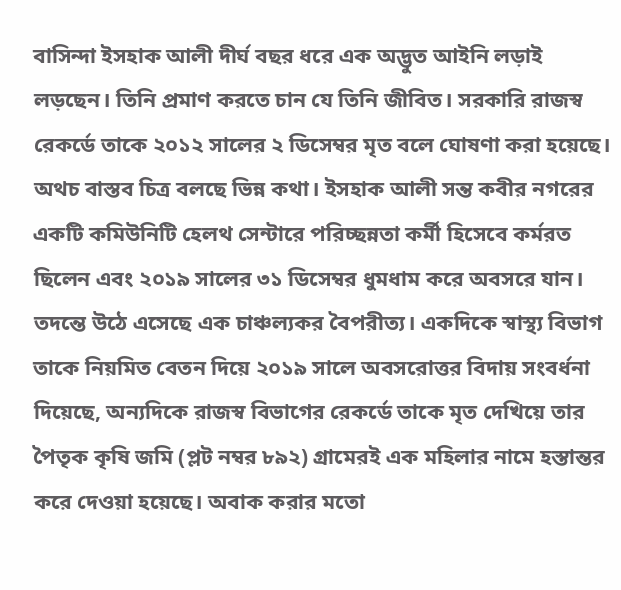বাসিন্দা ইসহাক আলী দীর্ঘ বছর ধরে এক অদ্ভুত আইনি লড়াই লড়ছেন। তিনি প্রমাণ করতে চান যে তিনি জীবিত। সরকারি রাজস্ব রেকর্ডে তাকে ২০১২ সালের ২ ডিসেম্বর মৃত বলে ঘোষণা করা হয়েছে। অথচ বাস্তব চিত্র বলছে ভিন্ন কথা। ইসহাক আলী সন্ত কবীর নগরের একটি কমিউনিটি হেলথ সেন্টারে পরিচ্ছন্নতা কর্মী হিসেবে কর্মরত ছিলেন এবং ২০১৯ সালের ৩১ ডিসেম্বর ধুমধাম করে অবসরে যান।
তদন্তে উঠে এসেছে এক চাঞ্চল্যকর বৈপরীত্য। একদিকে স্বাস্থ্য বিভাগ তাকে নিয়মিত বেতন দিয়ে ২০১৯ সালে অবসরোত্তর বিদায় সংবর্ধনা দিয়েছে, অন্যদিকে রাজস্ব বিভাগের রেকর্ডে তাকে মৃত দেখিয়ে তার পৈতৃক কৃষি জমি (প্লট নম্বর ৮৯২) গ্রামেরই এক মহিলার নামে হস্তান্তর করে দেওয়া হয়েছে। অবাক করার মতো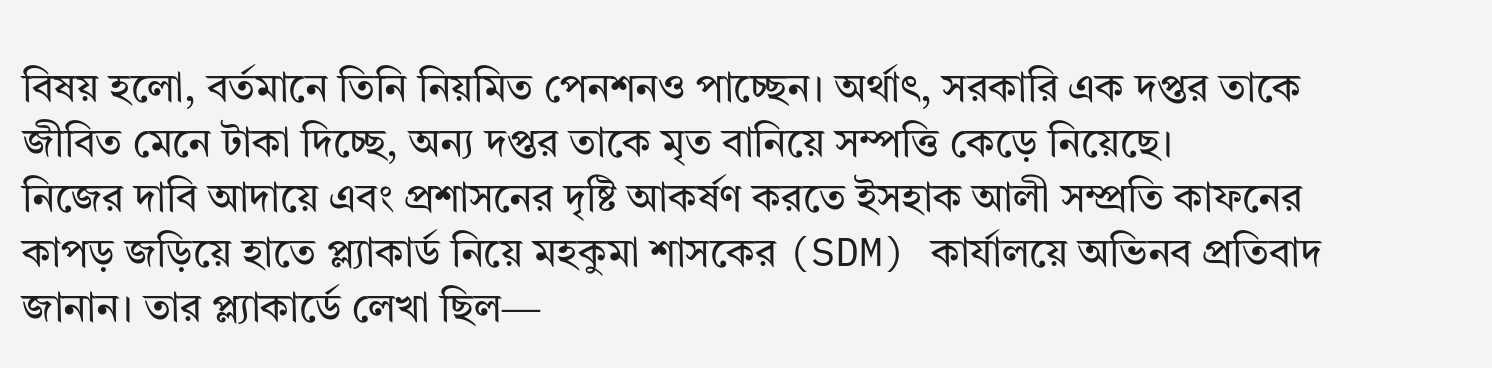বিষয় হলো, বর্তমানে তিনি নিয়মিত পেনশনও পাচ্ছেন। অর্থাৎ, সরকারি এক দপ্তর তাকে জীবিত মেনে টাকা দিচ্ছে, অন্য দপ্তর তাকে মৃত বানিয়ে সম্পত্তি কেড়ে নিয়েছে।
নিজের দাবি আদায়ে এবং প্রশাসনের দৃষ্টি আকর্ষণ করতে ইসহাক আলী সম্প্রতি কাফনের কাপড় জড়িয়ে হাতে প্ল্যাকার্ড নিয়ে মহকুমা শাসকের (SDM) কার্যালয়ে অভিনব প্রতিবাদ জানান। তার প্ল্যাকার্ডে লেখা ছিল—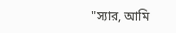"স্যার, আমি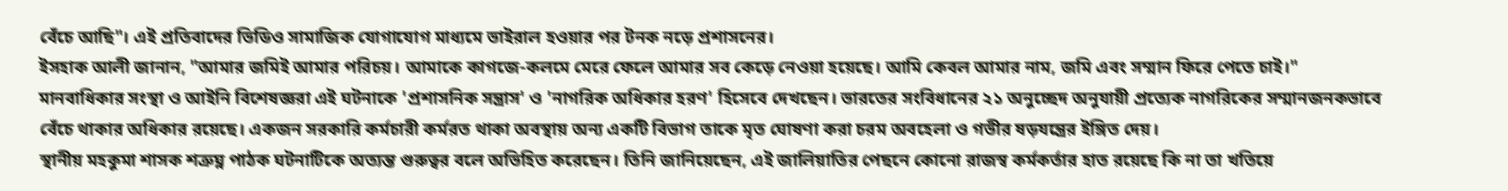বেঁচে আছি"। এই প্রতিবাদের ভিডিও সামাজিক যোগাযোগ মাধ্যমে ভাইরাল হওয়ার পর টনক নড়ে প্রশাসনের।
ইসহাক আলী জানান, "আমার জমিই আমার পরিচয়। আমাকে কাগজে-কলমে মেরে ফেলে আমার সব কেড়ে নেওয়া হয়েছে। আমি কেবল আমার নাম, জমি এবং সম্মান ফিরে পেতে চাই।"
মানবাধিকার সংস্থা ও আইনি বিশেষজ্ঞরা এই ঘটনাকে 'প্রশাসনিক সন্ত্রাস' ও 'নাগরিক অধিকার হরণ' হিসেবে দেখছেন। ভারতের সংবিধানের ২১ অনুচ্ছেদ অনুযায়ী প্রত্যেক নাগরিকের সম্মানজনকভাবে বেঁচে থাকার অধিকার রয়েছে। একজন সরকারি কর্মচারী কর্মরত থাকা অবস্থায় অন্য একটি বিভাগ তাকে মৃত ঘোষণা করা চরম অবহেলা ও গভীর ষড়যন্ত্রের ইঙ্গিত দেয়।
স্থানীয় মহকুমা শাসক শত্রুঘ্ন পাঠক ঘটনাটিকে অত্যন্ত গুরুত্বর বলে অভিহিত করেছেন। তিনি জানিয়েছেন, এই জালিয়াতির পেছনে কোনো রাজস্ব কর্মকর্তার হাত রয়েছে কি না তা খতিয়ে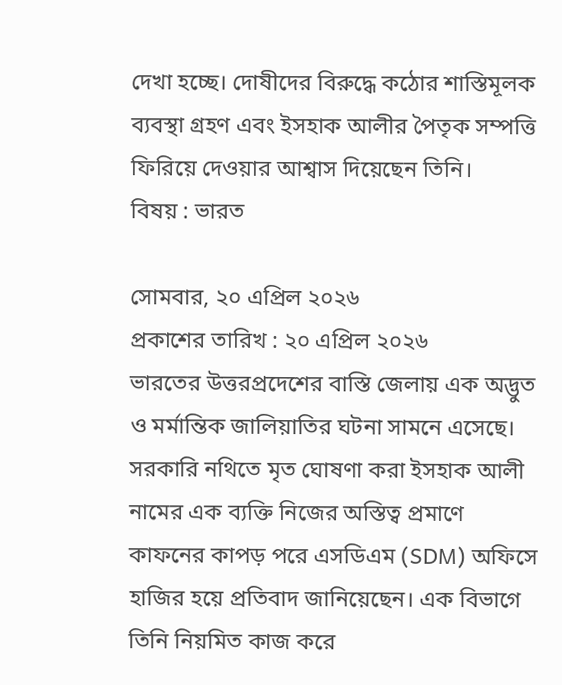দেখা হচ্ছে। দোষীদের বিরুদ্ধে কঠোর শাস্তিমূলক ব্যবস্থা গ্রহণ এবং ইসহাক আলীর পৈতৃক সম্পত্তি ফিরিয়ে দেওয়ার আশ্বাস দিয়েছেন তিনি।
বিষয় : ভারত

সোমবার, ২০ এপ্রিল ২০২৬
প্রকাশের তারিখ : ২০ এপ্রিল ২০২৬
ভারতের উত্তরপ্রদেশের বাস্তি জেলায় এক অদ্ভুত ও মর্মান্তিক জালিয়াতির ঘটনা সামনে এসেছে। সরকারি নথিতে মৃত ঘোষণা করা ইসহাক আলী নামের এক ব্যক্তি নিজের অস্তিত্ব প্রমাণে কাফনের কাপড় পরে এসডিএম (SDM) অফিসে হাজির হয়ে প্রতিবাদ জানিয়েছেন। এক বিভাগে তিনি নিয়মিত কাজ করে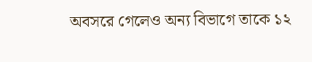অবসরে গেলেও অন্য বিভাগে তাকে ১২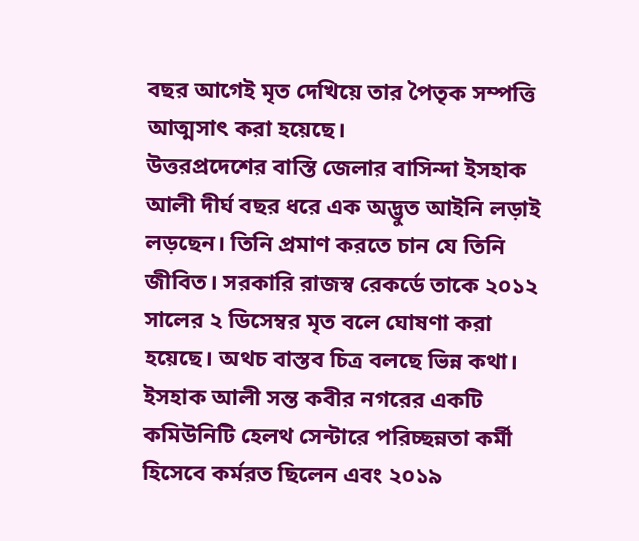বছর আগেই মৃত দেখিয়ে তার পৈতৃক সম্পত্তি আত্মসাৎ করা হয়েছে।
উত্তরপ্রদেশের বাস্তি জেলার বাসিন্দা ইসহাক আলী দীর্ঘ বছর ধরে এক অদ্ভুত আইনি লড়াই লড়ছেন। তিনি প্রমাণ করতে চান যে তিনি জীবিত। সরকারি রাজস্ব রেকর্ডে তাকে ২০১২ সালের ২ ডিসেম্বর মৃত বলে ঘোষণা করা হয়েছে। অথচ বাস্তব চিত্র বলছে ভিন্ন কথা। ইসহাক আলী সন্ত কবীর নগরের একটি কমিউনিটি হেলথ সেন্টারে পরিচ্ছন্নতা কর্মী হিসেবে কর্মরত ছিলেন এবং ২০১৯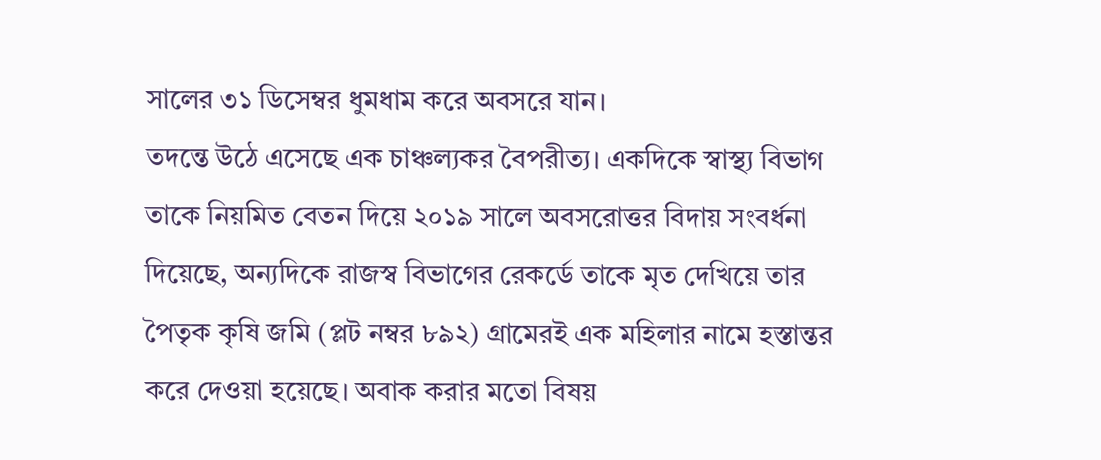সালের ৩১ ডিসেম্বর ধুমধাম করে অবসরে যান।
তদন্তে উঠে এসেছে এক চাঞ্চল্যকর বৈপরীত্য। একদিকে স্বাস্থ্য বিভাগ তাকে নিয়মিত বেতন দিয়ে ২০১৯ সালে অবসরোত্তর বিদায় সংবর্ধনা দিয়েছে, অন্যদিকে রাজস্ব বিভাগের রেকর্ডে তাকে মৃত দেখিয়ে তার পৈতৃক কৃষি জমি (প্লট নম্বর ৮৯২) গ্রামেরই এক মহিলার নামে হস্তান্তর করে দেওয়া হয়েছে। অবাক করার মতো বিষয়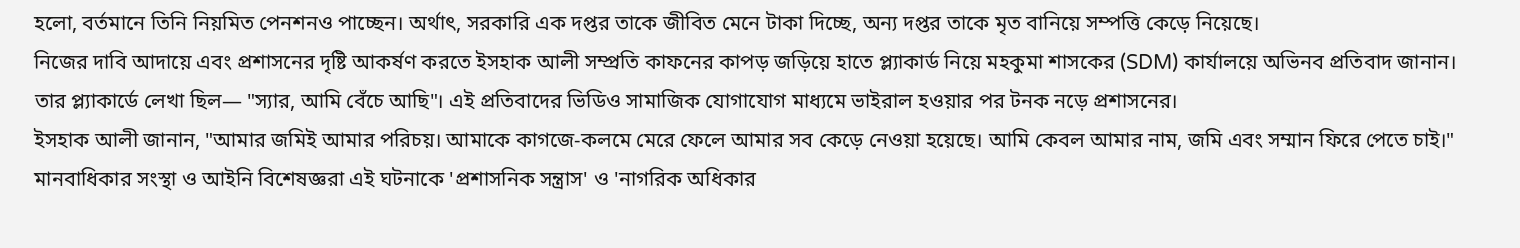হলো, বর্তমানে তিনি নিয়মিত পেনশনও পাচ্ছেন। অর্থাৎ, সরকারি এক দপ্তর তাকে জীবিত মেনে টাকা দিচ্ছে, অন্য দপ্তর তাকে মৃত বানিয়ে সম্পত্তি কেড়ে নিয়েছে।
নিজের দাবি আদায়ে এবং প্রশাসনের দৃষ্টি আকর্ষণ করতে ইসহাক আলী সম্প্রতি কাফনের কাপড় জড়িয়ে হাতে প্ল্যাকার্ড নিয়ে মহকুমা শাসকের (SDM) কার্যালয়ে অভিনব প্রতিবাদ জানান। তার প্ল্যাকার্ডে লেখা ছিল— "স্যার, আমি বেঁচে আছি"। এই প্রতিবাদের ভিডিও সামাজিক যোগাযোগ মাধ্যমে ভাইরাল হওয়ার পর টনক নড়ে প্রশাসনের।
ইসহাক আলী জানান, "আমার জমিই আমার পরিচয়। আমাকে কাগজে-কলমে মেরে ফেলে আমার সব কেড়ে নেওয়া হয়েছে। আমি কেবল আমার নাম, জমি এবং সম্মান ফিরে পেতে চাই।"
মানবাধিকার সংস্থা ও আইনি বিশেষজ্ঞরা এই ঘটনাকে 'প্রশাসনিক সন্ত্রাস' ও 'নাগরিক অধিকার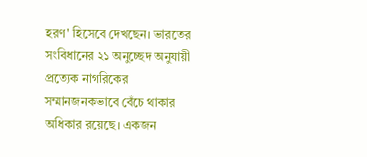হরণ' হিসেবে দেখছেন। ভারতের সংবিধানের ২১ অনুচ্ছেদ অনুযায়ী প্রত্যেক নাগরিকের সম্মানজনকভাবে বেঁচে থাকার অধিকার রয়েছে। একজন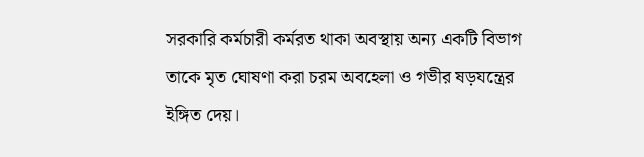সরকারি কর্মচারী কর্মরত থাকা অবস্থায় অন্য একটি বিভাগ তাকে মৃত ঘোষণা করা চরম অবহেলা ও গভীর ষড়যন্ত্রের ইঙ্গিত দেয়।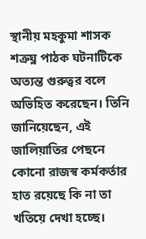স্থানীয় মহকুমা শাসক শত্রুঘ্ন পাঠক ঘটনাটিকে অত্যন্ত গুরুত্বর বলে অভিহিত করেছেন। তিনি জানিয়েছেন, এই জালিয়াতির পেছনে কোনো রাজস্ব কর্মকর্তার হাত রয়েছে কি না তা খতিয়ে দেখা হচ্ছে।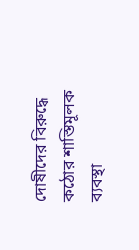দোষীদের বিরুদ্ধে কঠোর শাস্তিমূলক ব্যবস্থা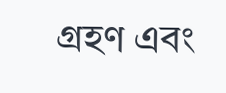গ্রহণ এবং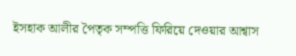ইসহাক আলীর পৈতৃক সম্পত্তি ফিরিয়ে দেওয়ার আশ্বাস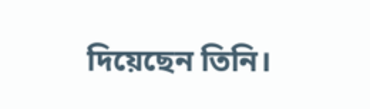দিয়েছেন তিনি।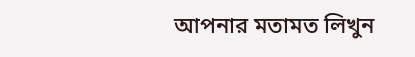আপনার মতামত লিখুন